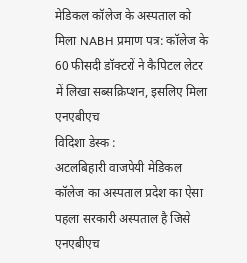मेडिकल कॉलेज के अस्पताल को मिला NABH प्रमाण पत्र: कॉलेज के 60 फीसदी डॉक्टरों ने कैपिटल लेटर में लिखा सब्सक्रिप्शन, इसलिए मिला एनएबीएच
विदिशा डेस्क :
अटलबिहारी वाजपेयी मेडिकल कॉलेज का अस्पताल प्रदेश का ऐसा पहला सरकारी अस्पताल है जिसे एनएबीएच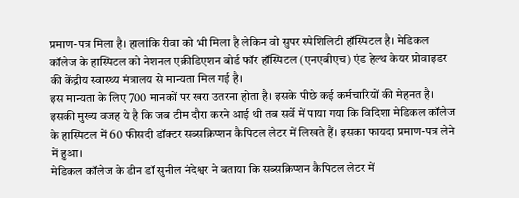प्रमाण-पत्र मिला है। हालांकि रीवा को भी मिला है लेकिन वो सुपर स्पेशिलिटी हॉस्पिटल है। मेडिकल कॉलेज के हास्पिटल को नेशनल एक्रीडिएशन बोर्ड फॉर हॉस्पिटल (एनएबीएच) एंड हेल्थ केयर प्रोवाइडर की केंद्रीय स्वास्थ्य मंत्रालय से मान्यता मिल गई है।
इस मान्यता के लिए 700 मानकों पर खरा उतरना होता है। इसके पीछे कई कर्मचारियों की मेहनत है। इसकी मुख्य वजह ये है कि जब टीम दौरा करने आई थी तब सर्वे में पाया गया कि विदिशा मेडिकल कॉलेज के हास्पिटल में 60 फीसदी डॉक्टर सब्सक्रिप्शन कैपिटल लेटर में लिखते हैं। इसका फायदा प्रमाण-पत्र लेने में हुआ।
मेडिकल कॉलेज के डीन डॉ सुनील नंदेश्वर ने बताया कि सब्सक्रिप्शन कैपिटल लेटर में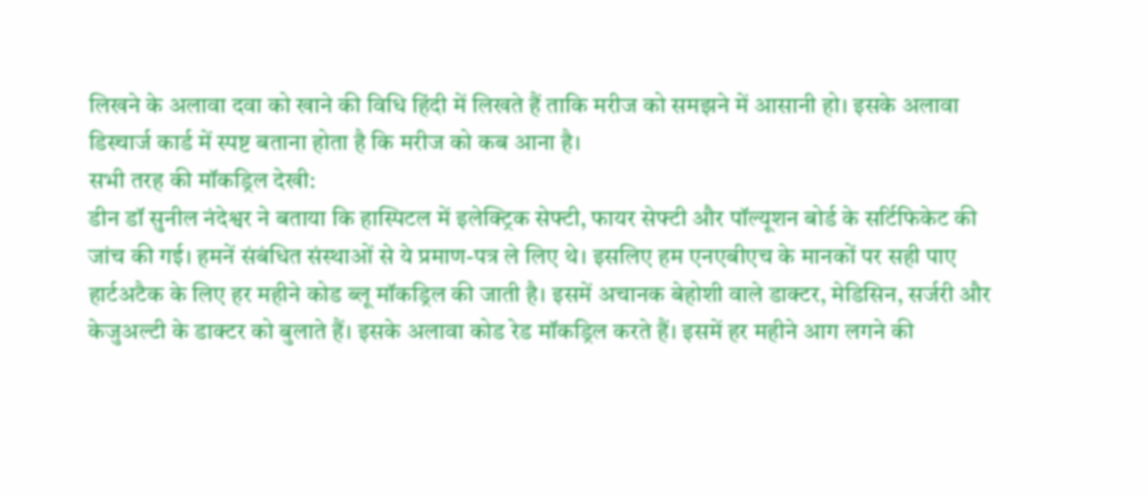लिखने के अलावा दवा को खाने की विधि हिंदी में लिखते हैं ताकि मरीज को समझने में आसानी हो। इसके अलावा डिस्चार्ज कार्ड में स्पष्ट बताना होता है कि मरीज को कब आना है।
सभी तरह की मॉकड्रिल देखी:
डीन डॉ सुनील नंदेश्वर ने बताया कि हास्पिटल में इलेक्ट्रिक सेफ्टी, फायर सेफ्टी और पॉल्यूशन बोर्ड के सर्टिफिकेट की जांच की गई। हमनें संबंधित संस्थाओं से ये प्रमाण-पत्र ले लिए थे। इसलिए हम एनएबीएच के मानकों पर सही पाए
हार्टअटैक के लिए हर महीने कोड ब्लू मॉकड्रिल की जाती है। इसमें अचानक बेहोशी वाले डाक्टर, मेडिसिन, सर्जरी और केजुअल्टी के डाक्टर को बुलाते हैं। इसके अलावा कोड रेड मॉकड्रिल करते हैं। इसमें हर महीने आग लगने की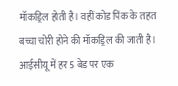मॉकड्रिल होती है। वहीं कोड पिंक के तहत बच्चा चोरी होने की मॉकड्रिल की जाती है।
आईसीयू में हर 5 बेड पर एक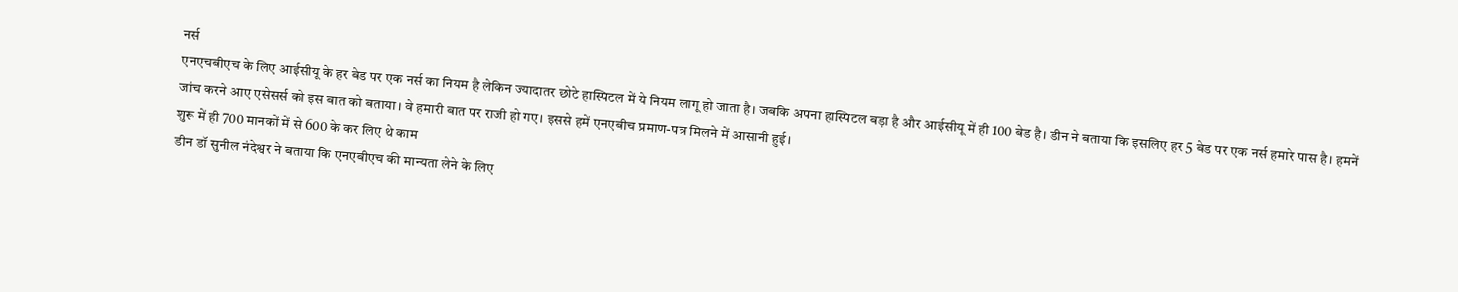नर्स
एनएचबीएच के लिए आईसीयू के हर बेड पर एक नर्स का नियम है लेकिन ज्यादातर छोटे हास्पिटल में ये नियम लागू हो जाता है। जबकि अपना हास्पिटल बड़ा है और आईसीयू में ही 100 बेड है। डीन ने बताया कि इसलिए हर 5 बेड पर एक नर्स हमारे पास है। हमनें जांच करने आए एसेसर्स को इस बात को बताया। वे हमारी बात पर राजी हो गए। इससे हमें एनएबीच प्रमाण-पत्र मिलने में आसानी हुई।
शुरू में ही 700 मानकों में से 600 के कर लिए थे काम
डीन डॉ सुनील नंदेश्वर ने बताया कि एनएबीएच की मान्यता लेने के लिए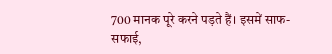700 मानक पूरे करने पड़ते हैं। इसमें साफ-सफाई,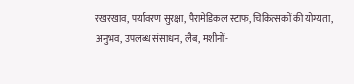रखरखाव, पर्यावरण सुरक्षा, पैरामेडिकल स्टाफ, चिकित्सकों की योग्यता, अनुभव, उपलब्ध संसाधन, लैब, मशीनों-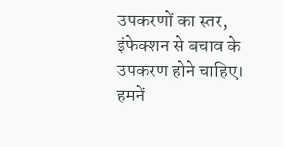उपकरणों का स्तर, इंफेक्शन से बचाव के उपकरण होने चाहिए। हमनें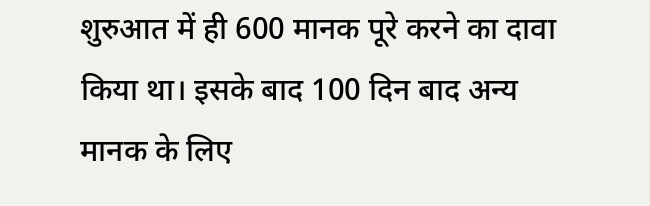शुरुआत में ही 600 मानक पूरे करने का दावा किया था। इसके बाद 100 दिन बाद अन्य मानक के लिए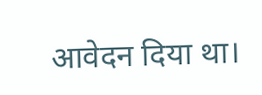आवेदन दिया था।